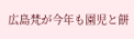広島梵が今年も園児と餅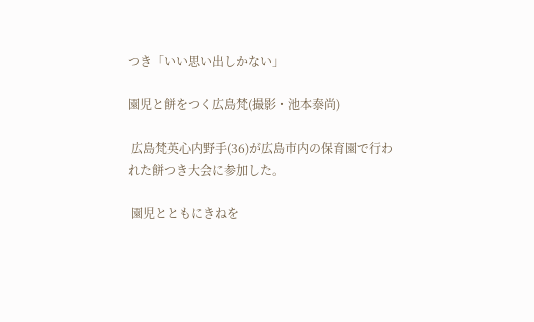つき「いい思い出しかない」

園児と餅をつく広島梵(撮影・池本泰尚)

 広島梵英心内野手(36)が広島市内の保育園で行われた餅つき大会に参加した。

 園児とともにきねを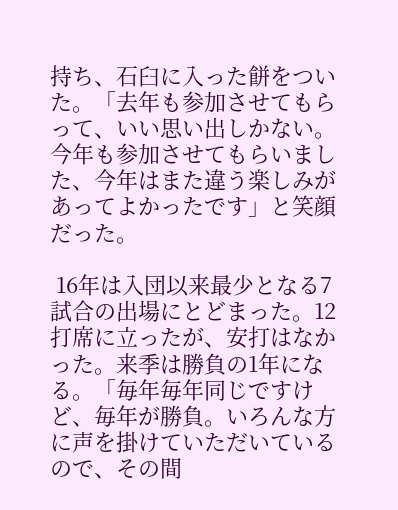持ち、石臼に入った餅をついた。「去年も参加させてもらって、いい思い出しかない。今年も参加させてもらいました、今年はまた違う楽しみがあってよかったです」と笑顔だった。

 16年は入団以来最少となる7試合の出場にとどまった。12打席に立ったが、安打はなかった。来季は勝負の1年になる。「毎年毎年同じですけど、毎年が勝負。いろんな方に声を掛けていただいているので、その間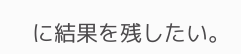に結果を残したい。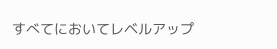すべてにおいてレベルアップ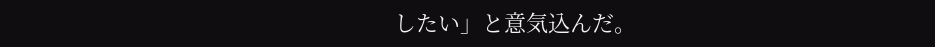したい」と意気込んだ。